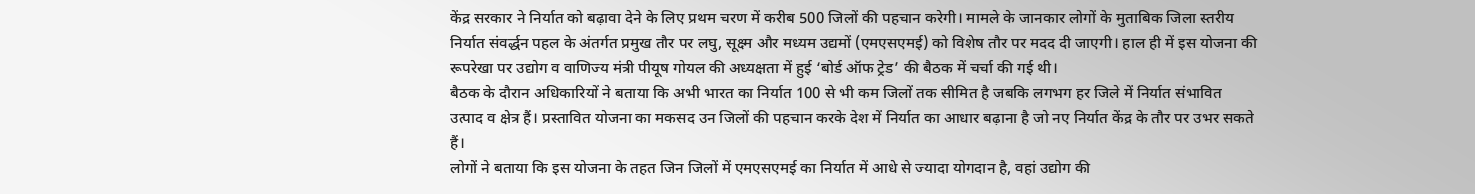केंद्र सरकार ने निर्यात को बढ़ावा देने के लिए प्रथम चरण में करीब 500 जिलों की पहचान करेगी। मामले के जानकार लोगों के मुताबिक जिला स्तरीय निर्यात संवर्द्धन पहल के अंतर्गत प्रमुख तौर पर लघु, सूक्ष्म और मध्यम उद्यमों (एमएसएमई) को विशेष तौर पर मदद दी जाएगी। हाल ही में इस योजना की रूपरेखा पर उद्योग व वाणिज्य मंत्री पीयूष गोयल की अध्यक्षता में हुई ‘बोर्ड ऑफ ट्रेड’ की बैठक में चर्चा की गई थी।
बैठक के दौरान अधिकारियों ने बताया कि अभी भारत का निर्यात 100 से भी कम जिलों तक सीमित है जबकि लगभग हर जिले में निर्यात संभावित उत्पाद व क्षेत्र हैं। प्रस्तावित योजना का मकसद उन जिलों की पहचान करके देश में निर्यात का आधार बढ़ाना है जो नए निर्यात केंद्र के तौर पर उभर सकते हैं।
लोगों ने बताया कि इस योजना के तहत जिन जिलों में एमएसएमई का निर्यात में आधे से ज्यादा योगदान है, वहां उद्योग की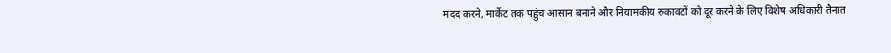मदद करने, मार्केट तक पहुंच आसान बनाने और नियामकीय रुकावटों को दूर करने के लिए विशेष अधिकारी तैनात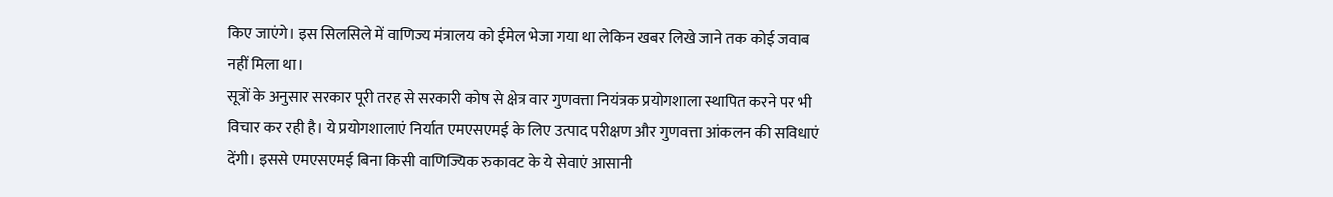किए जाएंगे। इस सिलसिले में वाणिज्य मंत्रालय को ईमेल भेजा गया था लेकिन खबर लिखे जाने तक कोई जवाब नहीं मिला था।
सूत्रों के अनुसार सरकार पूरी तरह से सरकारी कोष से क्षेत्र वार गुणवत्ता नियंत्रक प्रयोगशाला स्थापित करने पर भी विचार कर रही है। ये प्रयोगशालाएं निर्यात एमएसएमई के लिए उत्पाद परीक्षण और गुणवत्ता आंकलन की सविधाएं देंगी। इससे एमएसएमई बिना किसी वाणिज्यिक रुकावट के ये सेवाएं आसानी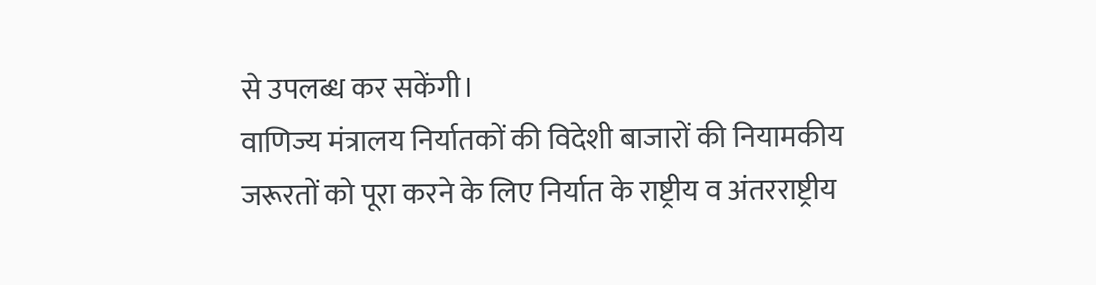से उपलब्ध कर सकेंगी।
वाणिज्य मंत्रालय निर्यातकों की विदेशी बाजारों की नियामकीय जरूरतों को पूरा करने के लिए निर्यात के राष्ट्रीय व अंतरराष्ट्रीय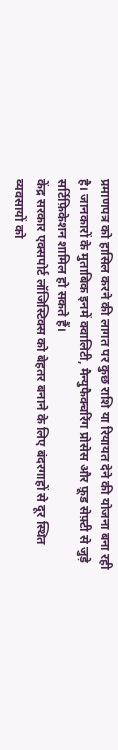प्रमाणपत्र को हासिल करने की लागत पर कुछ राशि या रियायत देने की योजना बना रही है। जानकारों के मुताबिक इनमें क्वालिटी, मैन्युफैक्चरिंग प्रोसेस और फ़ूड सेफ़्टी से जुड़े सर्टिफ़िकेशन शामिल हो सकते हैं।
केंद्र सरकार एक्सपोर्ट लॉजिस्टिक्स को बेहतर बनाने के लिए बंदरगाहों से दूर स्थित व्यवसायों को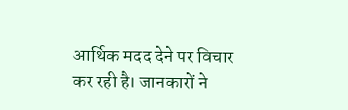आर्थिक मदद देने पर विचार कर रही है। जानकारों ने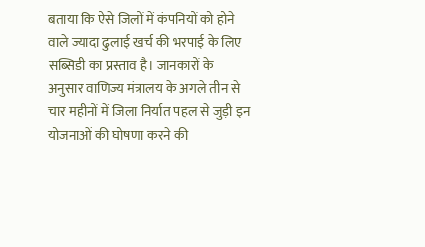बताया कि ऐसे जिलों में कंपनियों को होने वाले ज्यादा ढुलाई खर्च की भरपाई के लिए सब्सिडी का प्रस्ताव है। जानकारों के अनुसार वाणिज्य मंत्रालय के अगले तीन से चार महीनों में जिला निर्यात पहल से जुड़ी इन योजनाओं की घोषणा करने की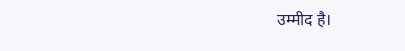उम्मीद है।